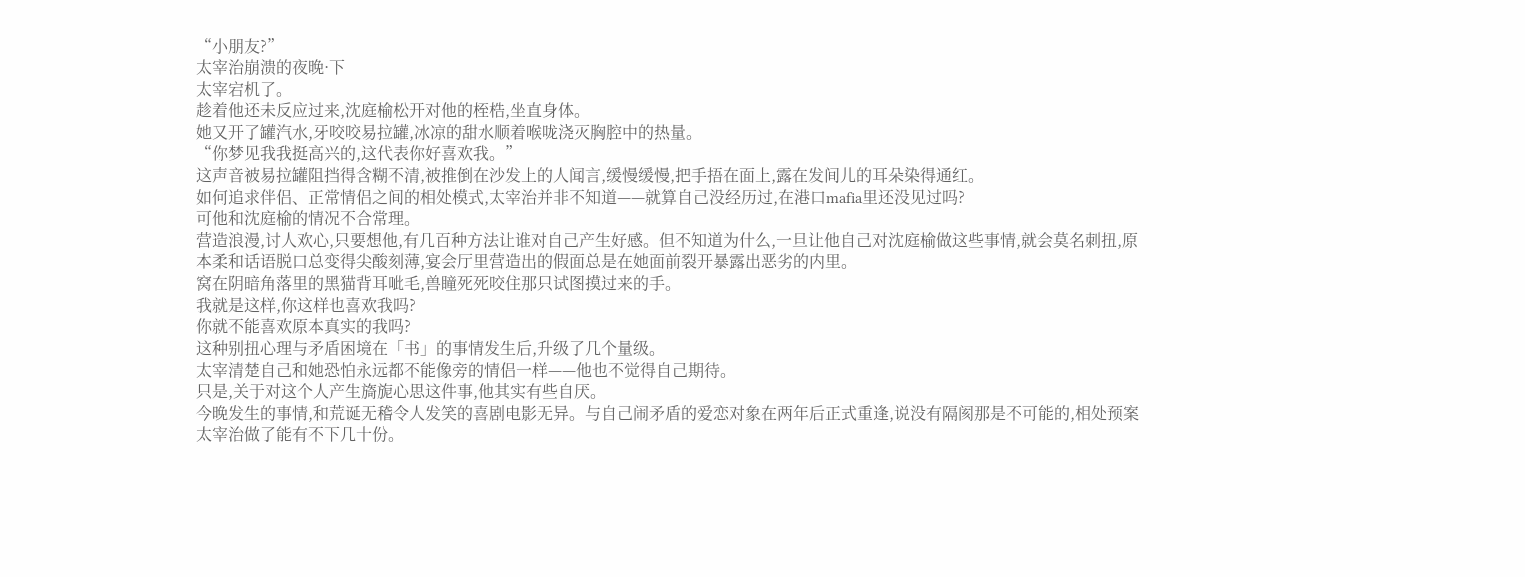“小朋友?”
太宰治崩溃的夜晚·下
太宰宕机了。
趁着他还未反应过来,沈庭榆松开对他的桎梏,坐直身体。
她又开了罐汽水,牙咬咬易拉罐,冰凉的甜水顺着喉咙浇灭胸腔中的热量。
“你梦见我我挺高兴的,这代表你好喜欢我。”
这声音被易拉罐阻挡得含糊不清,被推倒在沙发上的人闻言,缓慢缓慢,把手捂在面上,露在发间儿的耳朵染得通红。
如何追求伴侣、正常情侣之间的相处模式,太宰治并非不知道——就算自己没经历过,在港口mafia里还没见过吗?
可他和沈庭榆的情况不合常理。
营造浪漫,讨人欢心,只要想他,有几百种方法让谁对自己产生好感。但不知道为什么,一旦让他自己对沈庭榆做这些事情,就会莫名刺扭,原本柔和话语脱口总变得尖酸刻薄,宴会厅里营造出的假面总是在她面前裂开暴露出恶劣的内里。
窝在阴暗角落里的黑猫背耳呲毛,兽瞳死死咬住那只试图摸过来的手。
我就是这样,你这样也喜欢我吗?
你就不能喜欢原本真实的我吗?
这种别扭心理与矛盾困境在「书」的事情发生后,升级了几个量级。
太宰清楚自己和她恐怕永远都不能像旁的情侣一样——他也不觉得自己期待。
只是,关于对这个人产生旖旎心思这件事,他其实有些自厌。
今晚发生的事情,和荒诞无稽令人发笑的喜剧电影无异。与自己闹矛盾的爱恋对象在两年后正式重逢,说没有隔阂那是不可能的,相处预案太宰治做了能有不下几十份。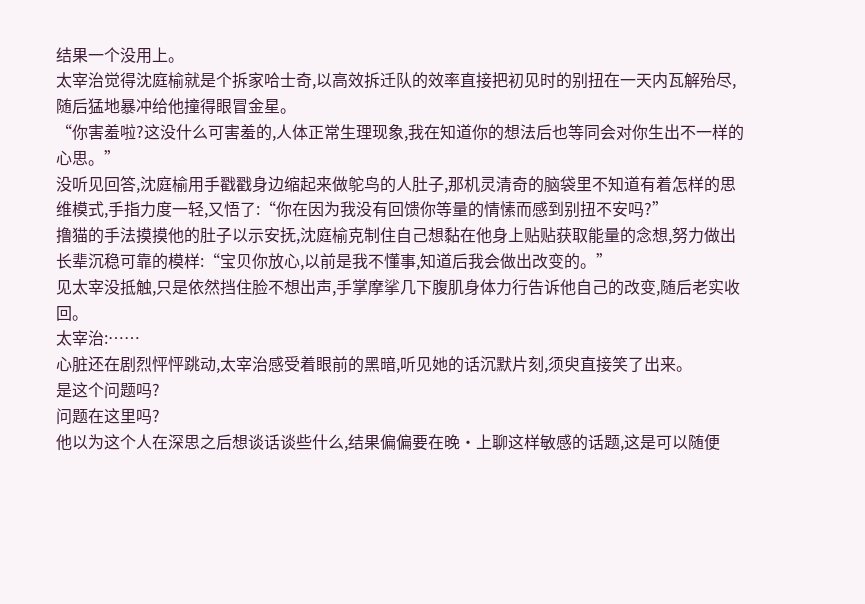结果一个没用上。
太宰治觉得沈庭榆就是个拆家哈士奇,以高效拆迁队的效率直接把初见时的别扭在一天内瓦解殆尽,随后猛地暴冲给他撞得眼冒金星。
“你害羞啦?这没什么可害羞的,人体正常生理现象,我在知道你的想法后也等同会对你生出不一样的心思。”
没听见回答,沈庭榆用手戳戳身边缩起来做鸵鸟的人肚子,那机灵清奇的脑袋里不知道有着怎样的思维模式,手指力度一轻,又悟了:“你在因为我没有回馈你等量的情愫而感到别扭不安吗?”
撸猫的手法摸摸他的肚子以示安抚,沈庭榆克制住自己想黏在他身上贴贴获取能量的念想,努力做出长辈沉稳可靠的模样:“宝贝你放心,以前是我不懂事,知道后我会做出改变的。”
见太宰没抵触,只是依然挡住脸不想出声,手掌摩挲几下腹肌身体力行告诉他自己的改变,随后老实收回。
太宰治:……
心脏还在剧烈怦怦跳动,太宰治感受着眼前的黑暗,听见她的话沉默片刻,须臾直接笑了出来。
是这个问题吗?
问题在这里吗?
他以为这个人在深思之后想谈话谈些什么,结果偏偏要在晚·上聊这样敏感的话题,这是可以随便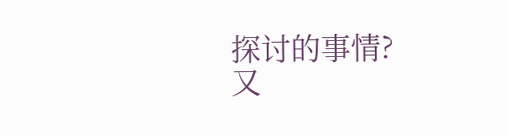探讨的事情?
又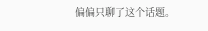偏偏只聊了这个话题。